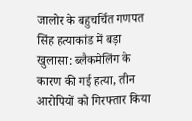जालोर के बहुचर्चित गणपत सिंह हत्याकांड में बड़ा खुलासा: ब्लैकमेलिंग के कारण की गई हत्या, तीन आरोपियों को गिरफ्तार किया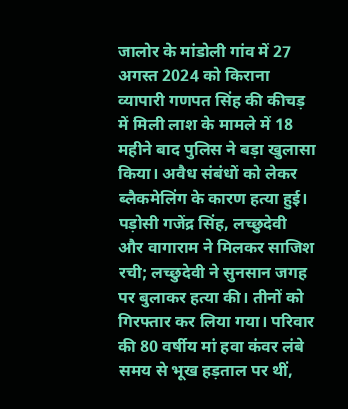जालोर के मांडोली गांव में 27 अगस्त 2024 को किराना व्यापारी गणपत सिंह की कीचड़ में मिली लाश के मामले में 18 महीने बाद पुलिस ने बड़ा खुलासा किया। अवैध संबंधों को लेकर ब्लैकमेलिंग के कारण हत्या हुई। पड़ोसी गजेंद्र सिंह, लच्छुदेवी और वागाराम ने मिलकर साजिश रची; लच्छुदेवी ने सुनसान जगह पर बुलाकर हत्या की। तीनों को गिरफ्तार कर लिया गया। परिवार की 80 वर्षीय मां हवा कंवर लंबे समय से भूख हड़ताल पर थीं,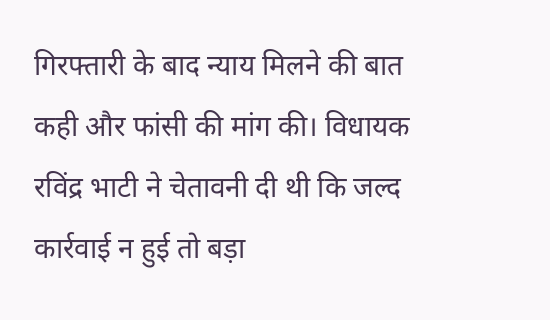गिरफ्तारी के बाद न्याय मिलने की बात कही और फांसी की मांग की। विधायक रविंद्र भाटी ने चेतावनी दी थी कि जल्द कार्रवाई न हुई तो बड़ा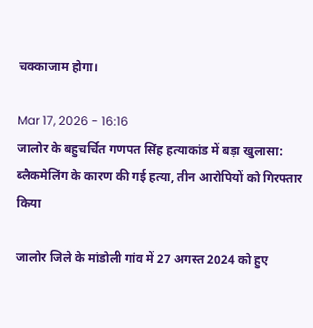चक्काजाम होगा।

Mar 17, 2026 - 16:16
जालोर के बहुचर्चित गणपत सिंह हत्याकांड में बड़ा खुलासा: ब्लैकमेलिंग के कारण की गई हत्या, तीन आरोपियों को गिरफ्तार किया

जालोर जिले के मांडोली गांव में 27 अगस्त 2024 को हुए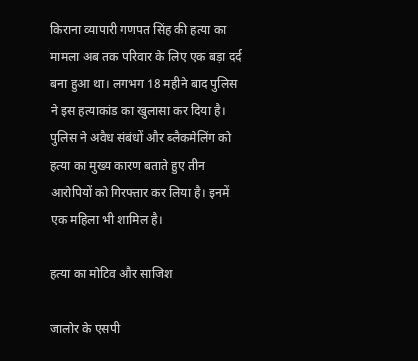किराना व्यापारी गणपत सिंह की हत्या का मामला अब तक परिवार के लिए एक बड़ा दर्द बना हुआ था। लगभग 18 महीने बाद पुलिस ने इस हत्याकांड का खुलासा कर दिया है। पुलिस ने अवैध संबंधों और ब्लैकमेलिंग को हत्या का मुख्य कारण बताते हुए तीन आरोपियों को गिरफ्तार कर लिया है। इनमें एक महिला भी शामिल है।

हत्या का मोटिव और साजिश

जालोर के एसपी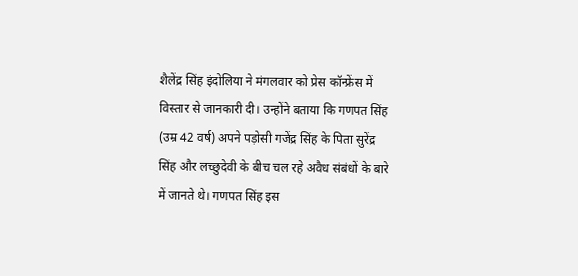शैलेंद्र सिंह इंदोलिया ने मंगलवार को प्रेस कॉन्फ्रेंस में विस्तार से जानकारी दी। उन्होंने बताया कि गणपत सिंह (उम्र 42 वर्ष) अपने पड़ोसी गजेंद्र सिंह के पिता सुरेंद्र सिंह और लच्छुदेवी के बीच चल रहे अवैध संबंधों के बारे में जानते थे। गणपत सिंह इस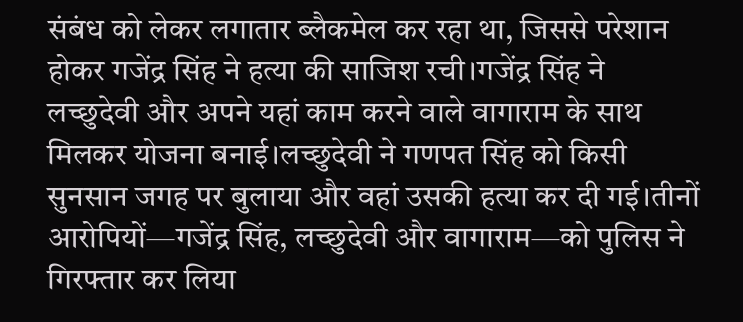संबंध को लेकर लगातार ब्लैकमेल कर रहा था, जिससे परेशान होकर गजेंद्र सिंह ने हत्या की साजिश रची।गजेंद्र सिंह ने लच्छुदेवी और अपने यहां काम करने वाले वागाराम के साथ मिलकर योजना बनाई।लच्छुदेवी ने गणपत सिंह को किसी सुनसान जगह पर बुलाया और वहां उसकी हत्या कर दी गई।तीनों आरोपियों—गजेंद्र सिंह, लच्छुदेवी और वागाराम—को पुलिस ने गिरफ्तार कर लिया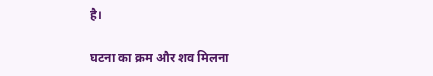है।

घटना का क्रम और शव मिलना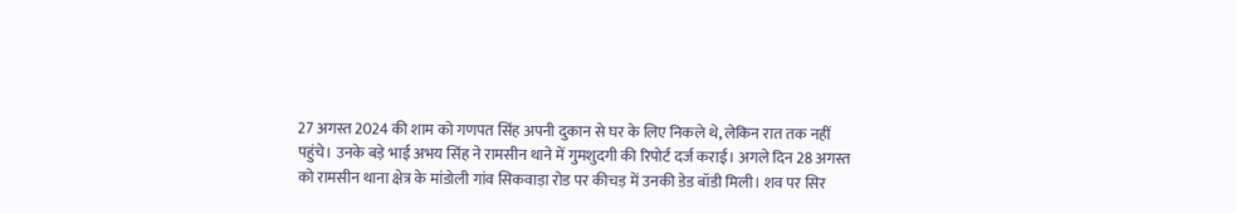27 अगस्त 2024 की शाम को गणपत सिंह अपनी दुकान से घर के लिए निकले थे, लेकिन रात तक नहीं पहुंचे। उनके बड़े भाई अभय सिंह ने रामसीन थाने में गुमशुदगी की रिपोर्ट दर्ज कराई। अगले दिन 28 अगस्त को रामसीन थाना क्षेत्र के मांडोली गांव सिकवाड़ा रोड पर कीचड़ में उनकी डेड बॉडी मिली। शव पर सिर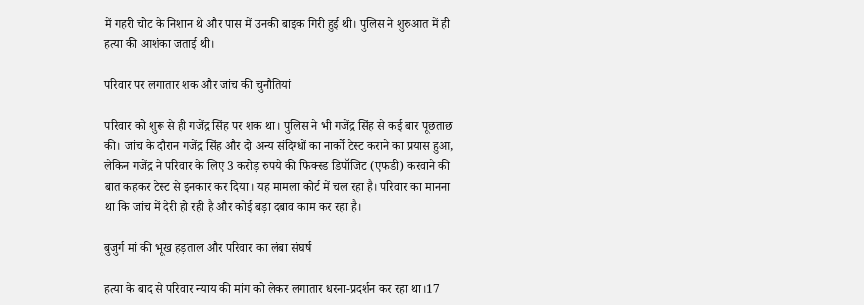में गहरी चोट के निशान थे और पास में उनकी बाइक गिरी हुई थी। पुलिस ने शुरुआत में ही हत्या की आशंका जताई थी।

परिवार पर लगातार शक और जांच की चुनौतियां

परिवार को शुरू से ही गजेंद्र सिंह पर शक था। पुलिस ने भी गजेंद्र सिंह से कई बार पूछताछ की। जांच के दौरान गजेंद्र सिंह और दो अन्य संदिग्धों का नार्को टेस्ट कराने का प्रयास हुआ, लेकिन गजेंद्र ने परिवार के लिए 3 करोड़ रुपये की फिक्स्ड डिपॉजिट (एफडी) करवाने की बात कहकर टेस्ट से इनकार कर दिया। यह मामला कोर्ट में चल रहा है। परिवार का मानना था कि जांच में देरी हो रही है और कोई बड़ा दबाव काम कर रहा है।

बुजुर्ग मां की भूख हड़ताल और परिवार का लंबा संघर्ष

हत्या के बाद से परिवार न्याय की मांग को लेकर लगातार धरना-प्रदर्शन कर रहा था।17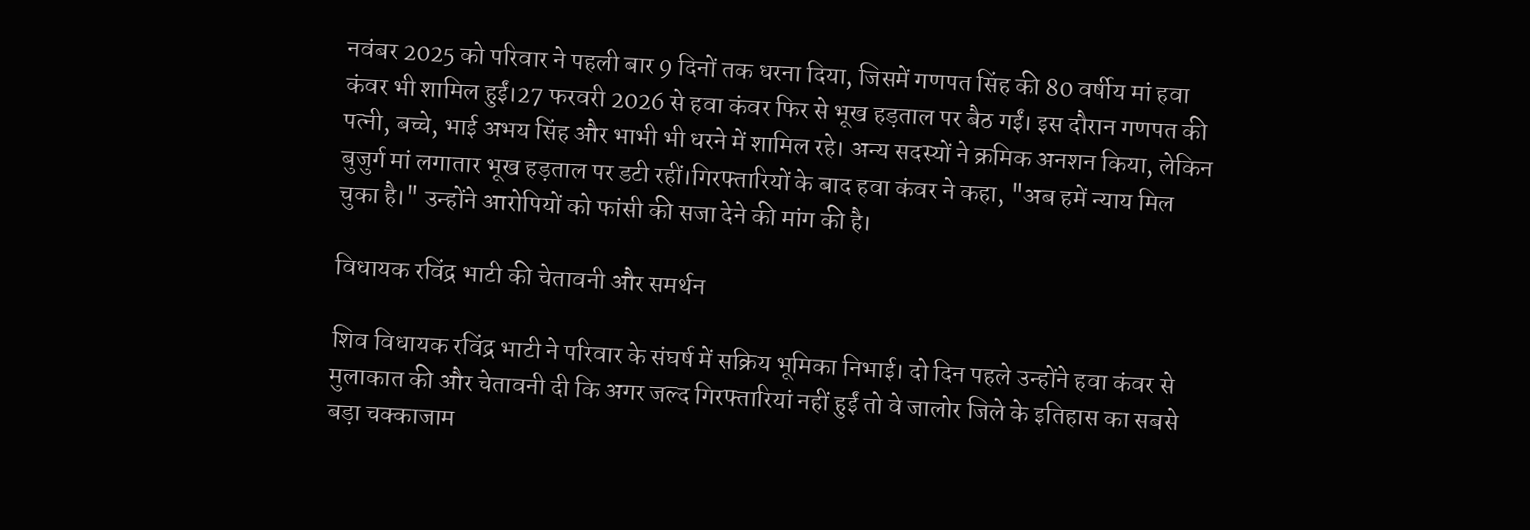नवंबर 2025 को परिवार ने पहली बार 9 दिनों तक धरना दिया, जिसमें गणपत सिंह की 80 वर्षीय मां हवा कंवर भी शामिल हुईं।27 फरवरी 2026 से हवा कंवर फिर से भूख हड़ताल पर बैठ गईं। इस दौरान गणपत की पत्नी, बच्चे, भाई अभय सिंह और भाभी भी धरने में शामिल रहे। अन्य सदस्यों ने क्रमिक अनशन किया, लेकिन बुजुर्ग मां लगातार भूख हड़ताल पर डटी रहीं।गिरफ्तारियों के बाद हवा कंवर ने कहा, "अब हमें न्याय मिल चुका है।" उन्होंने आरोपियों को फांसी की सजा देने की मांग की है।

विधायक रविंद्र भाटी की चेतावनी और समर्थन

शिव विधायक रविंद्र भाटी ने परिवार के संघर्ष में सक्रिय भूमिका निभाई। दो दिन पहले उन्होंने हवा कंवर से मुलाकात की और चेतावनी दी कि अगर जल्द गिरफ्तारियां नहीं हुईं तो वे जालोर जिले के इतिहास का सबसे बड़ा चक्काजाम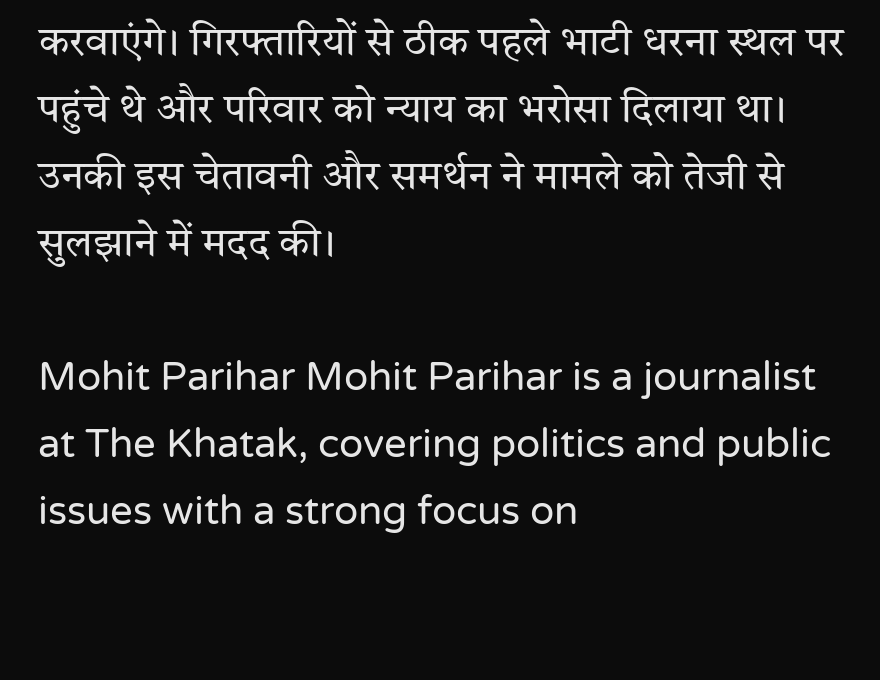करवाएंगे। गिरफ्तारियों से ठीक पहले भाटी धरना स्थल पर पहुंचे थे और परिवार को न्याय का भरोसा दिलाया था। उनकी इस चेतावनी और समर्थन ने मामले को तेजी से सुलझाने में मदद की।

Mohit Parihar Mohit Parihar is a journalist at The Khatak, covering politics and public issues with a strong focus on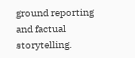ground reporting and factual storytelling.